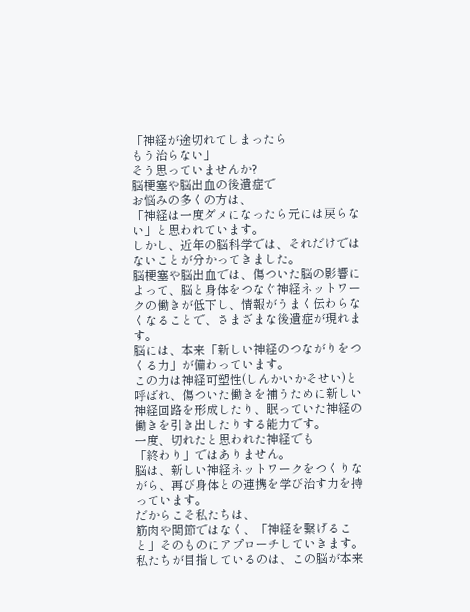「神経が途切れてしまったら
もう治らない」
そう思っていませんか?
脳梗塞や脳出血の後遺症で
お悩みの多くの方は、
「神経は一度ダメになったら元には戻らない」と思われています。
しかし、近年の脳科学では、それだけではないことが分かってきました。
脳梗塞や脳出血では、傷ついた脳の影響によって、脳と身体をつなぐ神経ネットワークの働きが低下し、情報がうまく伝わらなくなることで、さまざまな後遺症が現れます。
脳には、本来「新しい神経のつながりをつくる力」が備わっています。
この力は神経可塑性(しんかいかそせい)と呼ばれ、傷ついた働きを補うために新しい神経回路を形成したり、眠っていた神経の働きを引き出したりする能力です。
一度、切れたと思われた神経でも
「終わり」ではありません。
脳は、新しい神経ネットワークをつくりながら、再び身体との連携を学び治す力を持っています。
だからこそ私たちは、
筋肉や関節ではなく、「神経を繋げること」そのものにアプローチしていきます。
私たちが目指しているのは、この脳が本来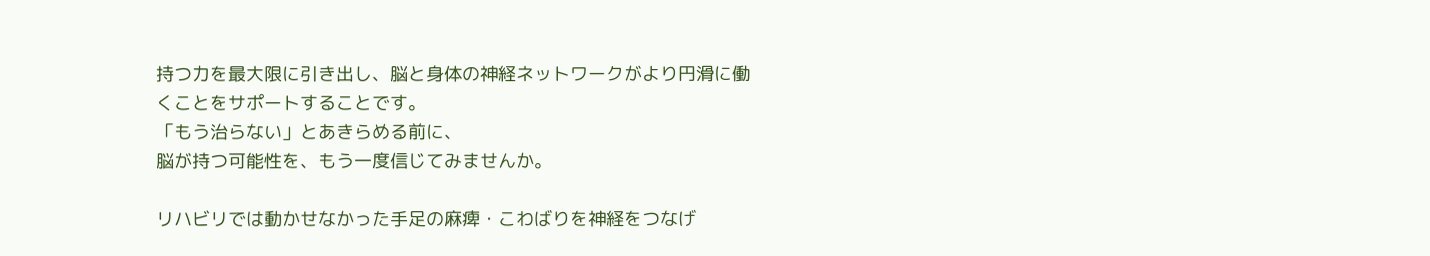持つ力を最大限に引き出し、脳と身体の神経ネットワークがより円滑に働くことをサポートすることです。
「もう治らない」とあきらめる前に、
脳が持つ可能性を、もう一度信じてみませんか。

リハビリでは動かせなかった手足の麻痺・こわばりを神経をつなげ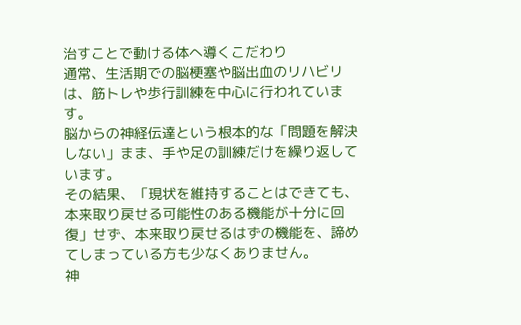治すことで動ける体へ導くこだわり
通常、生活期での脳梗塞や脳出血のリハビリは、筋トレや歩行訓練を中心に行われています。
脳からの神経伝達という根本的な「問題を解決しない」まま、手や足の訓練だけを繰り返しています。
その結果、「現状を維持することはできても、本来取り戻せる可能性のある機能が十分に回復」せず、本来取り戻せるはずの機能を、諦めてしまっている方も少なくありません。
神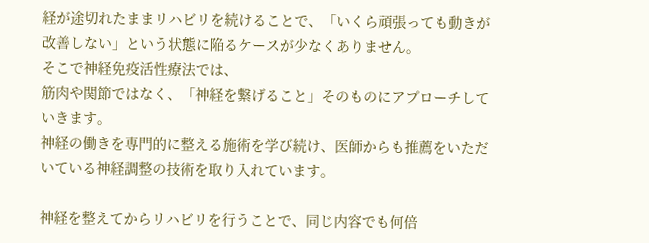経が途切れたままリハビリを続けることで、「いくら頑張っても動きが改善しない」という状態に陥るケースが少なくありません。
そこで神経免疫活性療法では、
筋肉や関節ではなく、「神経を繋げること」そのものにアプローチしていきます。
神経の働きを専門的に整える施術を学び続け、医師からも推薦をいただいている神経調整の技術を取り入れています。

神経を整えてからリハビリを行うことで、同じ内容でも何倍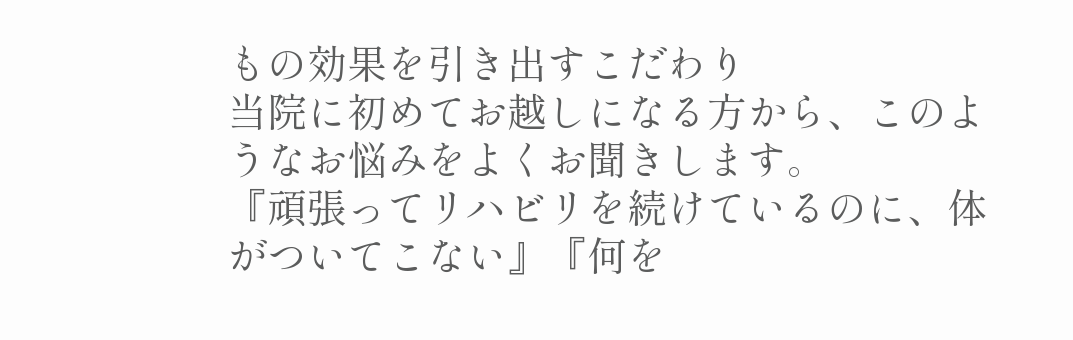もの効果を引き出すこだわり
当院に初めてお越しになる方から、このようなお悩みをよくお聞きします。
『頑張ってリハビリを続けているのに、体がついてこない』『何を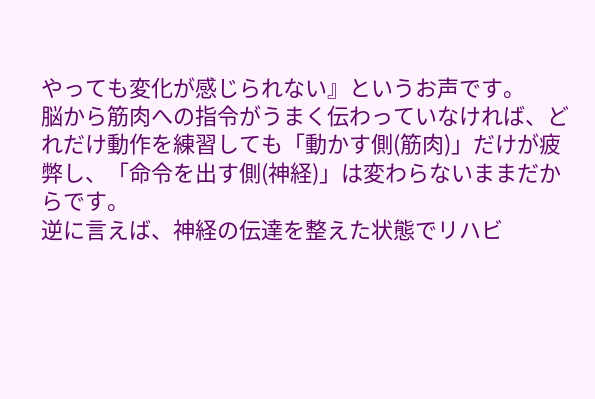やっても変化が感じられない』というお声です。
脳から筋肉への指令がうまく伝わっていなければ、どれだけ動作を練習しても「動かす側(筋肉)」だけが疲弊し、「命令を出す側(神経)」は変わらないままだからです。
逆に言えば、神経の伝達を整えた状態でリハビ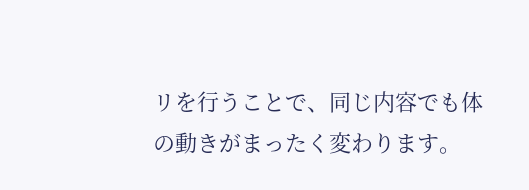リを行うことで、同じ内容でも体の動きがまったく変わります。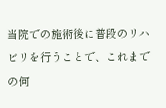当院での施術後に普段のリハビリを行うことで、これまでの何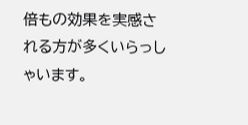倍もの効果を実感される方が多くいらっしゃいます。